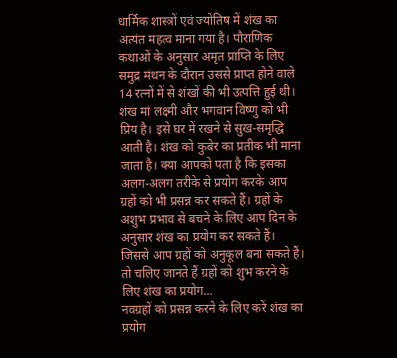धार्मिक शास्त्रों एवं ज्योतिष में शंख का अत्यंत महत्व माना गया है। पौराणिक कथाओं के अनुसार अमृत प्राप्ति के लिए समुद्र मंथन के दौरान उससे प्राप्त होने वाले 14 रत्नों में से शंखों की भी उत्पत्ति हुई थी। शंख मां लक्ष्मी और भगवान विष्णु को भी प्रिय है। इसे घर में रखने से सुख-समृद्धि आती है। शंख को कुबेर का प्रतीक भी माना जाता है। क्या आपको पता है कि इसका अलग-अलग तरीके से प्रयोग करके आप ग्रहों को भी प्रसन्न कर सकते हैं। ग्रहों के अशुभ प्रभाव से बचने के लिए आप दिन के अनुसार शंख का प्रयोग कर सकते हैं। जिससे आप ग्रहों को अनुकूल बना सकते हैं। तो चलिए जानते हैं ग्रहों को शुभ करने के लिए शंख का प्रयोग...
नवग्रहों को प्रसन्न करने के लिए करें शंख का प्रयोग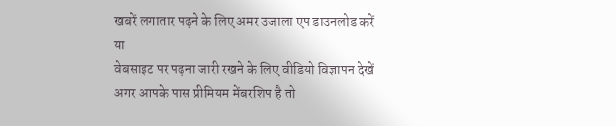खबरें लगातार पढ़ने के लिए अमर उजाला एप डाउनलोड करें
या
वेबसाइट पर पढ़ना जारी रखने के लिए वीडियो विज्ञापन देखें
अगर आपके पास प्रीमियम मेंबरशिप है तो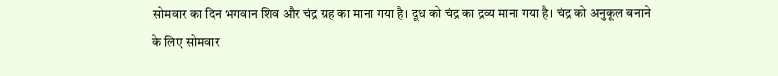सोमवार का दिन भगवान शिव और चंद्र ग्रह का माना गया है। दूध को चंद्र का द्रव्य माना गया है। चंद्र को अनुकूल बनाने के लिए सोमवार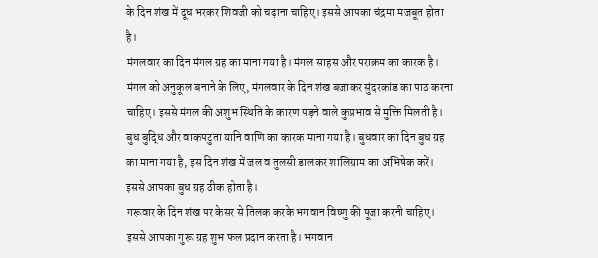के दिन शंख में दूध भरकर शिवजी को चढ़ाना चाहिए। इससे आपका चंद्रमा मजबूत होता है।
मंगलवार का दिन मंगल ग्रह का माना गया है। मंगल साहस और पराक्रम का कारक है। मंगल को अनुकूल बनाने के लिए, मंगलवार के दिन शंख बजाकर सुंदरकांड का पाठ करना चाहिए। इससे मंगल की अशुभ स्थिति के कारण पड़ने वाले कुप्रभाव से मुक्ति मिलती है।
बुध बुद्धि और वाकपटुता यानि वाणि का कारक माना गया है। बुधवार का दिन बुध ग्रह का माना गया है, इस दिन शंख में जल व तुलसी डालकर शालिग्राम का अभिषेक करें। इससे आपका बुध ग्रह ठीक होता है।
गरूवार के दिन शंख पर केसर से तिलक करके भगवान विष्णु की पूजा करनी चाहिए। इससे आपका गुरू ग्रह शुभ फल प्रदान करता है। भगवान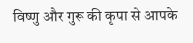विष्णु और गुरू की कृपा से आपके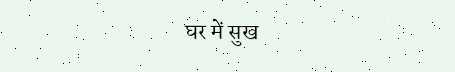घर में सुख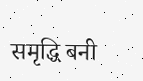समृद्धि बनी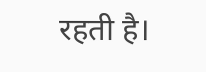रहती है।